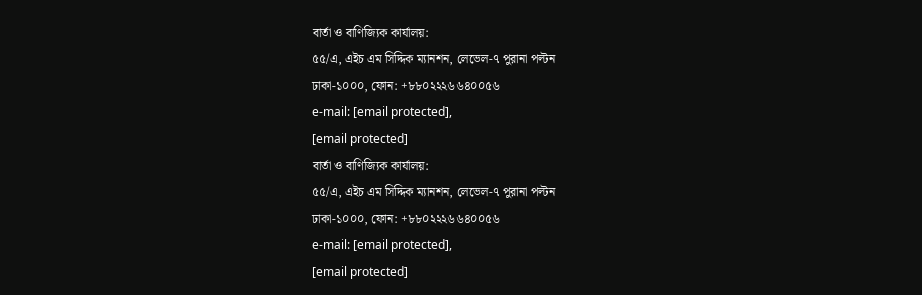বার্তা ও বাণিজ্যিক কার্যালয়:
৫৫/এ, এইচ এম সিদ্দিক ম্যানশন, লেভেল-৭ পুরানা পল্টন
ঢাকা-১০০০, ফোন: +৮৮০২২২৬৬৪০০৫৬
e-mail: [email protected],
[email protected]
বার্তা ও বাণিজ্যিক কার্যালয়:
৫৫/এ, এইচ এম সিদ্দিক ম্যানশন, লেভেল-৭ পুরানা পল্টন
ঢাকা-১০০০, ফোন: +৮৮০২২২৬৬৪০০৫৬
e-mail: [email protected],
[email protected]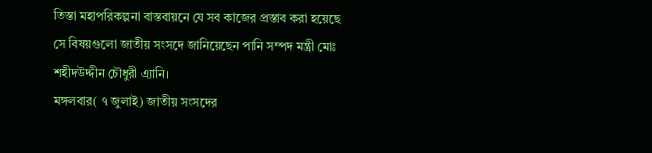তিস্তা মহাপরিকল্পনা বাস্তবায়নে যে সব কাজের প্রস্তাব করা হয়েছে সে বিষয়গুলো জাতীয় সংসদে জানিয়েছেন পানি সম্পদ মন্ত্রী মোঃ শহীদউদ্দীন চৌধুরী এ্যানি।
মঙ্গলবার( ৭ জুলাই) জাতীয় সংসদের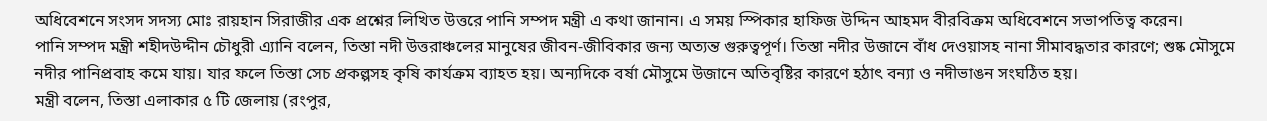অধিবেশনে সংসদ সদস্য মোঃ রায়হান সিরাজীর এক প্রশ্নের লিখিত উত্তরে পানি সম্পদ মন্ত্রী এ কথা জানান। এ সময় স্পিকার হাফিজ উদ্দিন আহমদ বীরবিক্রম অধিবেশনে সভাপতিত্ব করেন।
পানি সম্পদ মন্ত্রী শহীদউদ্দীন চৌধুরী এ্যানি বলেন, তিস্তা নদী উত্তরাঞ্চলের মানুষের জীবন-জীবিকার জন্য অত্যন্ত গুরুত্বপূর্ণ। তিস্তা নদীর উজানে বাঁধ দেওয়াসহ নানা সীমাবদ্ধতার কারণে; শুষ্ক মৌসুমে নদীর পানিপ্রবাহ কমে যায়। যার ফলে তিস্তা সেচ প্রকল্পসহ কৃষি কার্যক্রম ব্যাহত হয়। অন্যদিকে বর্ষা মৌসুমে উজানে অতিবৃষ্টির কারণে হঠাৎ বন্যা ও নদীভাঙন সংঘঠিত হয়।
মন্ত্রী বলেন, তিস্তা এলাকার ৫ টি জেলায় (রংপুর,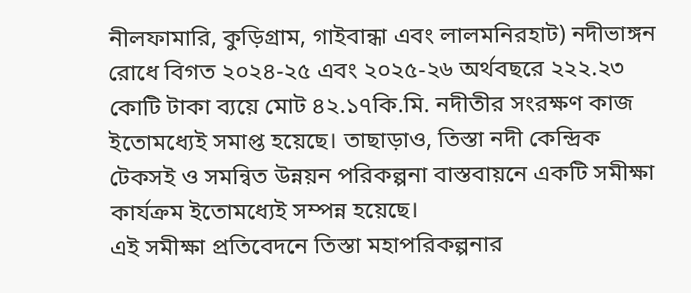নীলফামারি, কুড়িগ্রাম, গাইবান্ধা এবং লালমনিরহাট) নদীভাঙ্গন রোধে বিগত ২০২৪-২৫ এবং ২০২৫-২৬ অর্থবছরে ২২২.২৩ কোটি টাকা ব্যয়ে মোট ৪২.১৭কি.মি. নদীতীর সংরক্ষণ কাজ ইতোমধ্যেই সমাপ্ত হয়েছে। তাছাড়াও, তিস্তা নদী কেন্দ্রিক টেকসই ও সমন্বিত উন্নয়ন পরিকল্পনা বাস্তবায়নে একটি সমীক্ষা কার্যক্রম ইতোমধ্যেই সম্পন্ন হয়েছে।
এই সমীক্ষা প্রতিবেদনে তিস্তা মহাপরিকল্পনার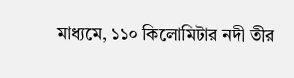মাধ্যমে, ১১০ কিলোমিটার নদী তীর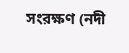সংরক্ষণ (নদী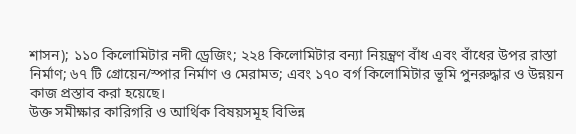শাসন); ১১০ কিলোমিটার নদী ড্রেজিং; ২২৪ কিলোমিটার বন্যা নিয়ন্ত্রণ বাঁধ এবং বাঁধের উপর রাস্তা নির্মাণ; ৬৭ টি গ্রোয়েন/স্পার নির্মাণ ও মেরামত; এবং ১৭০ বর্গ কিলোমিটার ভূমি পুনরুদ্ধার ও উন্নয়ন কাজ প্রস্তাব করা হয়েছে।
উক্ত সমীক্ষার কারিগরি ও আর্থিক বিষয়সমূহ বিভিন্ন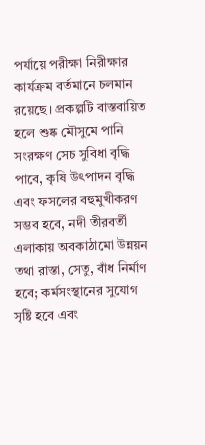পর্যায়ে পরীক্ষা নিরীক্ষার কার্যক্রম বর্তমানে চলমান রয়েছে। প্রকল্পটি বাস্তবায়িত হলে শুষ্ক মৌসুমে পানি সংরক্ষণ সেচ সুবিধা বৃদ্ধি পাবে, কৃষি উৎপাদন বৃদ্ধি এবং ফসলের বহুমুখীকরণ সম্ভব হবে, নদী তীরবর্তী এলাকায় অবকাঠামো উন্নয়ন তথা রাস্তা, সেতু, বাঁধ নির্মাণ হবে; কর্মসংস্থানের সুযোগ সৃষ্টি হবে এবং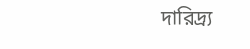দারিদ্র্য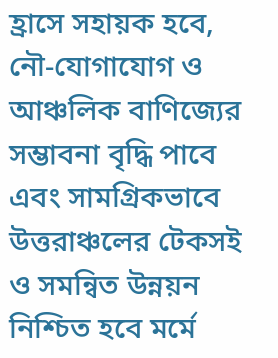হ্রাসে সহায়ক হবে, নৌ-যোগাযোগ ও আঞ্চলিক বাণিজ্যের সম্ভাবনা বৃদ্ধি পাবে এবং সামগ্রিকভাবে উত্তরাঞ্চলের টেকসই ও সমন্বিত উন্নয়ন নিশ্চিত হবে মর্মে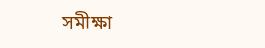সমীক্ষা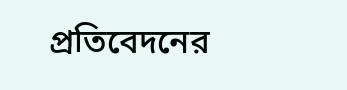প্রতিবেদনের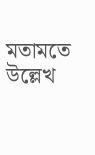মতামতে উল্লেখ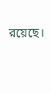রয়েছে।